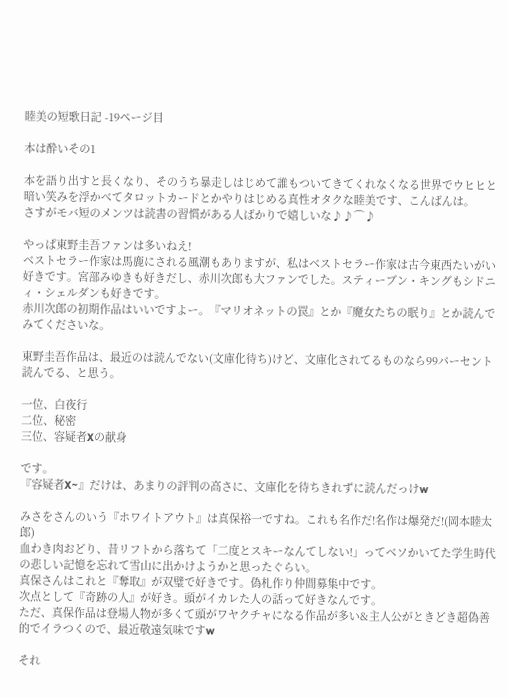睦美の短歌日記 -19ページ目

本は酔いその1

本を語り出すと長くなり、そのうち暴走しはじめて誰もついてきてくれなくなる世界でウヒヒと暗い笑みを浮かべてタロットカードとかやりはじめる真性オタクな睦美です、こんばんは。
さすがモバ短のメンツは読書の習慣がある人ばかりで嬉しいな♪♪⌒♪

やっぱ東野圭吾ファンは多いねえ!
ベストセラー作家は馬鹿にされる風潮もありますが、私はベストセラー作家は古今東西たいがい好きです。宮部みゆきも好きだし、赤川次郎も大ファンでした。スティーブン・キングもシドニィ・シェルダンも好きです。
赤川次郎の初期作品はいいですよー。『マリオネットの罠』とか『魔女たちの眠り』とか読んでみてくださいな。

東野圭吾作品は、最近のは読んでない(文庫化待ち)けど、文庫化されてるものなら99パーセント読んでる、と思う。

一位、白夜行
二位、秘密
三位、容疑者Xの献身

です。
『容疑者X~』だけは、あまりの評判の高さに、文庫化を待ちきれずに読んだっけw

みさをさんのいう『ホワイトアウト』は真保裕一ですね。これも名作だ!名作は爆発だ!(岡本睦太郎)
血わき肉おどり、昔リフトから落ちて「二度とスキーなんてしない!」ってベソかいてた学生時代の悲しい記憶を忘れて雪山に出かけようかと思ったぐらい。
真保さんはこれと『奪取』が双璧で好きです。偽札作り仲間募集中です。
次点として『奇跡の人』が好き。頭がイカレた人の話って好きなんです。
ただ、真保作品は登場人物が多くて頭がワヤクチャになる作品が多い&主人公がときどき超偽善的でイラつくので、最近敬遠気味ですw

それ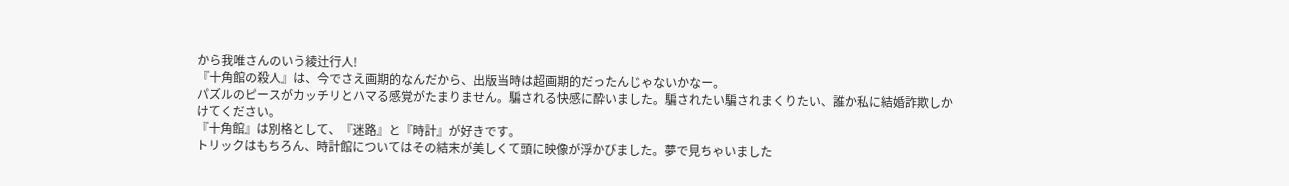から我唯さんのいう綾辻行人!
『十角館の殺人』は、今でさえ画期的なんだから、出版当時は超画期的だったんじゃないかなー。
パズルのピースがカッチリとハマる感覚がたまりません。騙される快感に酔いました。騙されたい騙されまくりたい、誰か私に結婚詐欺しかけてください。
『十角館』は別格として、『迷路』と『時計』が好きです。
トリックはもちろん、時計館についてはその結末が美しくて頭に映像が浮かびました。夢で見ちゃいました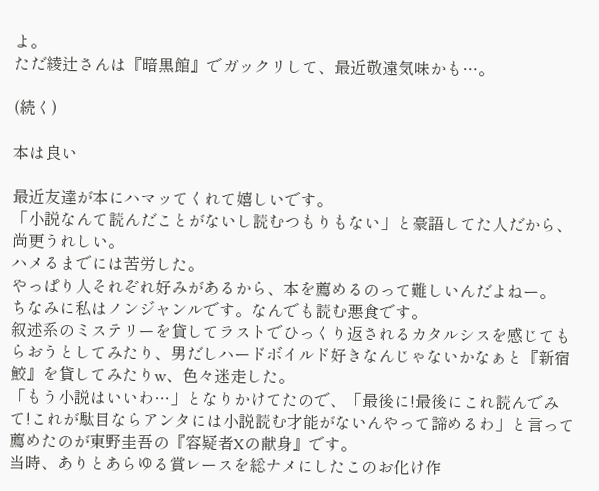よ。
ただ綾辻さんは『暗黒館』でガックリして、最近敬遠気味かも…。

(続く)

本は良い

最近友達が本にハマッてくれて嬉しいです。
「小説なんて読んだことがないし読むつもりもない」と豪語してた人だから、尚更うれしい。
ハメるまでには苦労した。
やっぱり人それぞれ好みがあるから、本を薦めるのって難しいんだよねー。
ちなみに私はノンジャンルです。なんでも読む悪食です。
叙述系のミステリーを貸してラストでひっくり返されるカタルシスを感じてもらおうとしてみたり、男だしハードボイルド好きなんじゃないかなぁと『新宿鮫』を貸してみたりw、色々迷走した。
「もう小説はいいわ…」となりかけてたので、「最後に!最後にこれ読んでみて!これが駄目ならアンタには小説読む才能がないんやって諦めるわ」と言って薦めたのが東野圭吾の『容疑者Xの献身』です。
当時、ありとあらゆる賞レースを総ナメにしたこのお化け作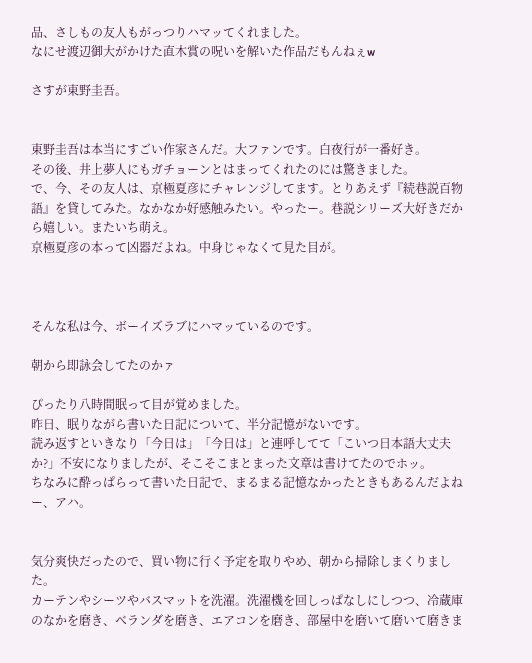品、さしもの友人もがっつりハマッてくれました。
なにせ渡辺御大がかけた直木賞の呪いを解いた作品だもんねぇw

さすが東野圭吾。


東野圭吾は本当にすごい作家さんだ。大ファンです。白夜行が一番好き。
その後、井上夢人にもガチョーンとはまってくれたのには驚きました。
で、今、その友人は、京極夏彦にチャレンジしてます。とりあえず『続巷説百物語』を貸してみた。なかなか好感触みたい。やったー。巷説シリーズ大好きだから嬉しい。またいち萌え。
京極夏彦の本って凶器だよね。中身じゃなくて見た目が。



そんな私は今、ボーイズラブにハマッているのです。

朝から即詠会してたのかァ

ぴったり八時間眠って目が覚めました。
昨日、眠りながら書いた日記について、半分記憶がないです。
読み返すといきなり「今日は」「今日は」と連呼してて「こいつ日本語大丈夫か?」不安になりましたが、そこそこまとまった文章は書けてたのでホッ。
ちなみに酔っぱらって書いた日記で、まるまる記憶なかったときもあるんだよねー、アハ。


気分爽快だったので、買い物に行く予定を取りやめ、朝から掃除しまくりました。
カーテンやシーツやバスマットを洗濯。洗濯機を回しっぱなしにしつつ、冷蔵庫のなかを磨き、ベランダを磨き、エアコンを磨き、部屋中を磨いて磨いて磨きま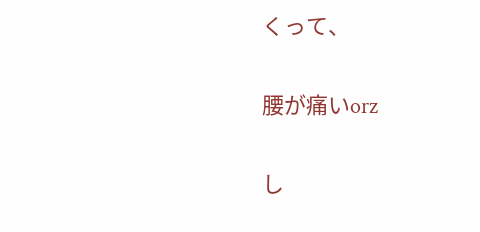くって、


腰が痛いorz


し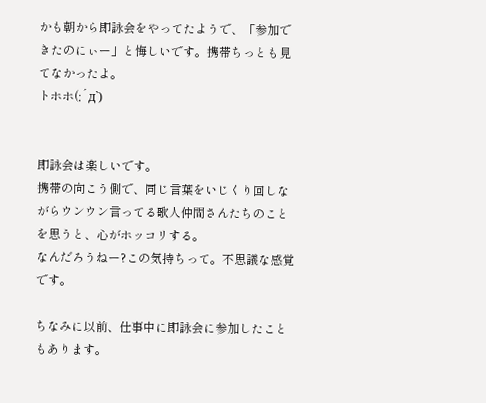かも朝から即詠会をやってたようで、「参加できたのにぃー」と悔しいです。携帯ちっとも見てなかったよ。
トホホ(;´д`)


即詠会は楽しいです。
携帯の向こう側で、同じ言葉をいじくり回しながらウンウン言ってる歌人仲間さんたちのことを思うと、心がホッコリする。
なんだろうねー?この気持ちって。不思議な感覚です。

ちなみに以前、仕事中に即詠会に参加したこともあります。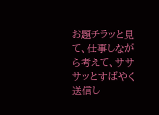お題チラッと見て、仕事しながら考えて、サササッとすばやく送信し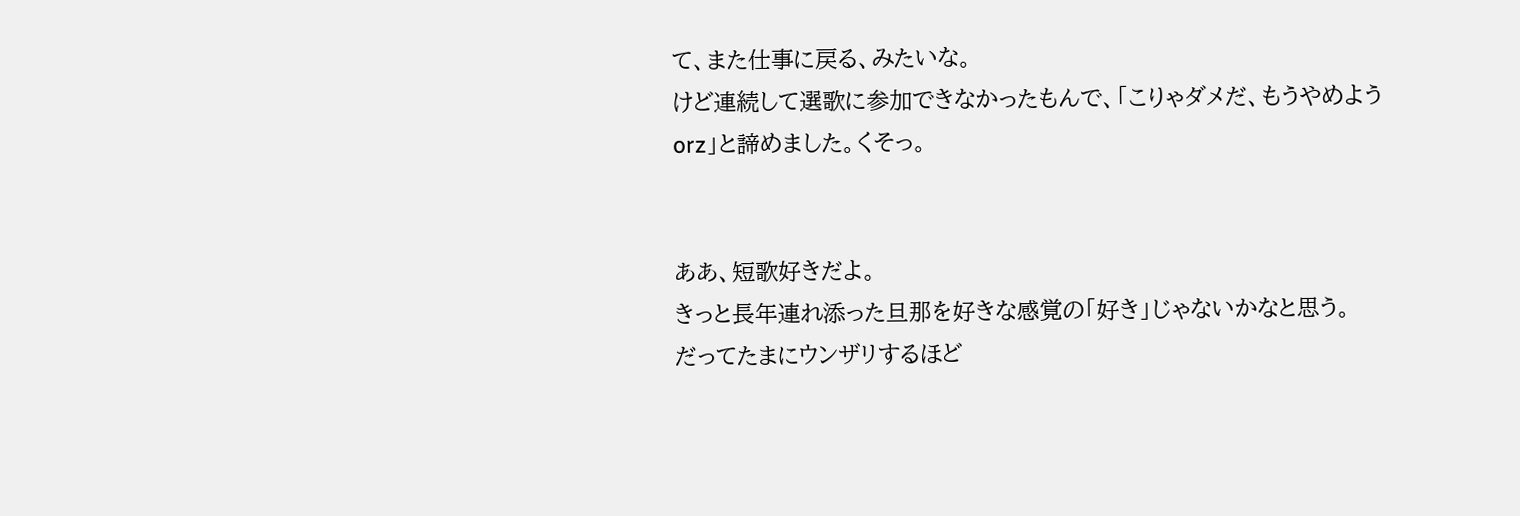て、また仕事に戻る、みたいな。
けど連続して選歌に参加できなかったもんで、「こりゃダメだ、もうやめようorz」と諦めました。くそっ。


ああ、短歌好きだよ。
きっと長年連れ添った旦那を好きな感覚の「好き」じゃないかなと思う。
だってたまにウンザリするほど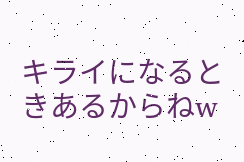キライになるときあるからねw